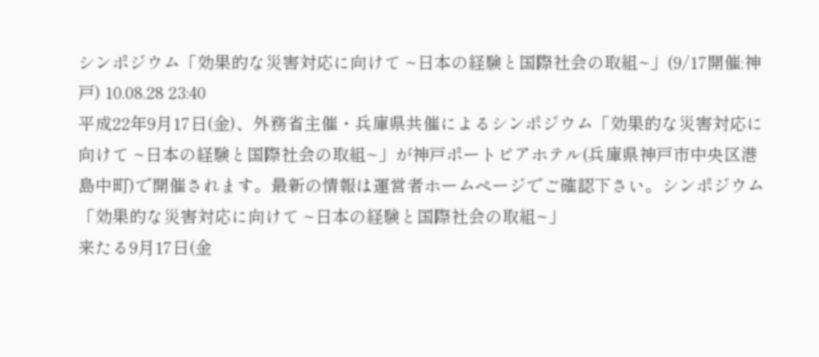シンポジウム「効果的な災害対応に向けて ~日本の経験と国際社会の取組~」(9/17開催:神戸) 10.08.28 23:40
平成22年9月17日(金)、外務省主催・兵庫県共催によるシンポジウム「効果的な災害対応に向けて ~日本の経験と国際社会の取組~」が神戸ポートピアホテル(兵庫県神戸市中央区港島中町)で開催されます。最新の情報は運営者ホームページでご確認下さい。シンポジウム「効果的な災害対応に向けて ~日本の経験と国際社会の取組~」
来たる9月17日(金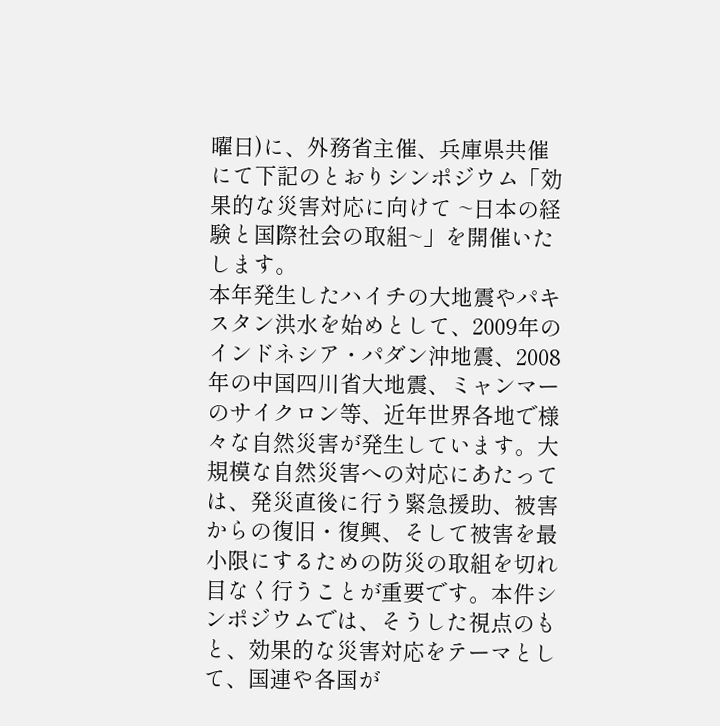曜日)に、外務省主催、兵庫県共催にて下記のとおりシンポジウム「効果的な災害対応に向けて ~日本の経験と国際社会の取組~」を開催いたします。
本年発生したハイチの大地震やパキスタン洪水を始めとして、2009年のインドネシア・パダン沖地震、2008年の中国四川省大地震、ミャンマーのサイクロン等、近年世界各地で様々な自然災害が発生しています。大規模な自然災害への対応にあたっては、発災直後に行う緊急援助、被害からの復旧・復興、そして被害を最小限にするための防災の取組を切れ目なく行うことが重要です。本件シンポジウムでは、そうした視点のもと、効果的な災害対応をテーマとして、国連や各国が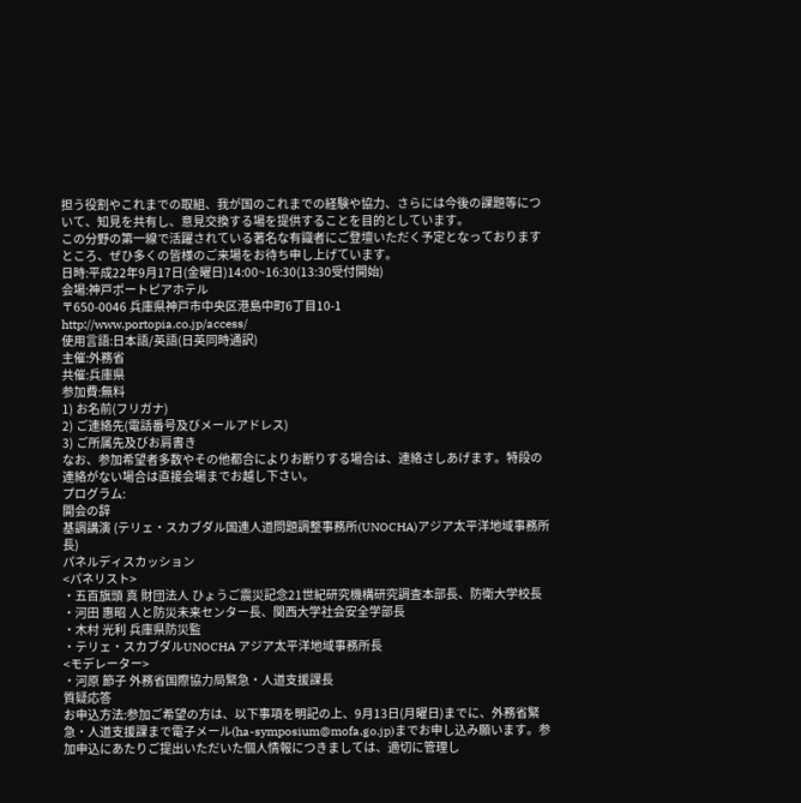担う役割やこれまでの取組、我が国のこれまでの経験や協力、さらには今後の課題等について、知見を共有し、意見交換する場を提供することを目的としています。
この分野の第一線で活躍されている著名な有識者にご登壇いただく予定となっておりますところ、ぜひ多くの皆様のご来場をお待ち申し上げています。
日時:平成22年9月17日(金曜日)14:00~16:30(13:30受付開始)
会場:神戸ポートピアホテル
〒650-0046 兵庫県神戸市中央区港島中町6丁目10-1
http://www.portopia.co.jp/access/
使用言語:日本語/英語(日英同時通訳)
主催:外務省
共催:兵庫県
参加費:無料
1) お名前(フリガナ)
2) ご連絡先(電話番号及びメールアドレス)
3) ご所属先及びお肩書き
なお、参加希望者多数やその他都合によりお断りする場合は、連絡さしあげます。特段の連絡がない場合は直接会場までお越し下さい。
プログラム:
開会の辞
基調講演 (テリェ・スカブダル国連人道問題調整事務所(UNOCHA)アジア太平洋地域事務所長)
パネルディスカッション
<パネリスト>
・五百旗頭 真 財団法人 ひょうご震災記念21世紀研究機構研究調査本部長、防衛大学校長
・河田 惠昭 人と防災未来センター長、関西大学社会安全学部長
・木村 光利 兵庫県防災監
・テリェ・スカブダルUNOCHA アジア太平洋地域事務所長
<モデレーター>
・河原 節子 外務省国際協力局緊急・人道支援課長
質疑応答
お申込方法:参加ご希望の方は、以下事項を明記の上、9月13日(月曜日)までに、外務省緊急・人道支援課まで電子メール(ha-symposium@mofa.go.jp)までお申し込み願います。参加申込にあたりご提出いただいた個人情報につきましては、適切に管理し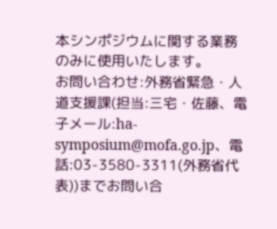本シンポジウムに関する業務のみに使用いたします。
お問い合わせ:外務省緊急・人道支援課(担当:三宅・佐藤、電子メール:ha-symposium@mofa.go.jp、電話:03-3580-3311(外務省代表))までお問い合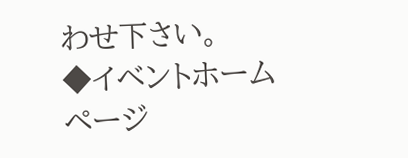わせ下さい。
◆イベントホームページ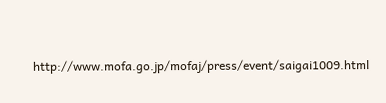http://www.mofa.go.jp/mofaj/press/event/saigai1009.html